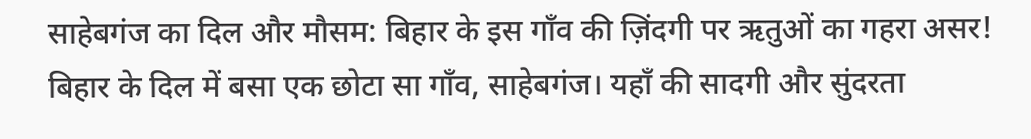साहेबगंज का दिल और मौसम: बिहार के इस गाँव की ज़िंदगी पर ऋतुओं का गहरा असर!
बिहार के दिल में बसा एक छोटा सा गाँव, साहेबगंज। यहाँ की सादगी और सुंदरता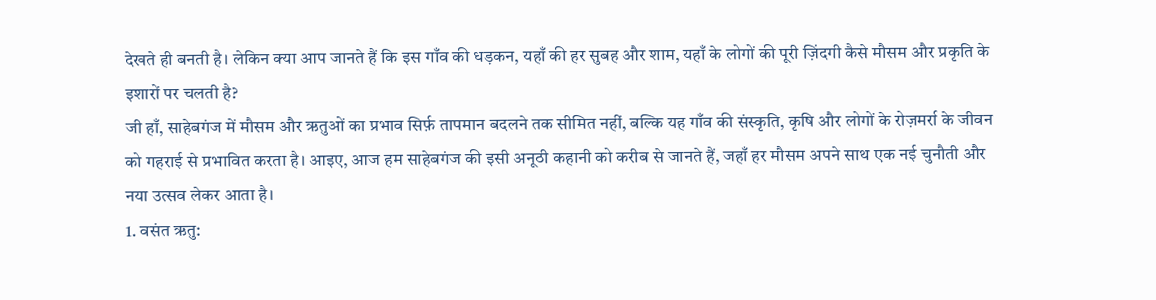देखते ही बनती है। लेकिन क्या आप जानते हैं कि इस गाँव की धड़कन, यहाँ की हर सुबह और शाम, यहाँ के लोगों की पूरी ज़िंदगी कैसे मौसम और प्रकृति के इशारों पर चलती है?
जी हाँ, साहेबगंज में मौसम और ऋतुओं का प्रभाव सिर्फ़ तापमान बदलने तक सीमित नहीं, बल्कि यह गाँव की संस्कृति, कृषि और लोगों के रोज़मर्रा के जीवन को गहराई से प्रभावित करता है। आइए, आज हम साहेबगंज की इसी अनूठी कहानी को करीब से जानते हैं, जहाँ हर मौसम अपने साथ एक नई चुनौती और नया उत्सव लेकर आता है।
1. वसंत ऋतु: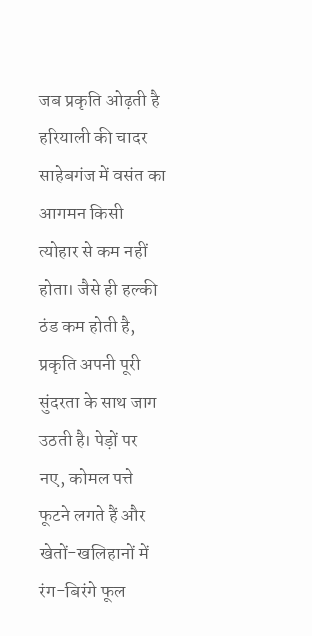जब प्रकृति ओढ़ती है हरियाली की चादर
साहेबगंज में वसंत का आगमन किसी त्योहार से कम नहीं होता। जैसे ही हल्की ठंड कम होती है, प्रकृति अपनी पूरी सुंदरता के साथ जाग उठती है। पेड़ों पर नए, कोमल पत्ते फूटने लगते हैं और खेतों-खलिहानों में रंग-बिरंगे फूल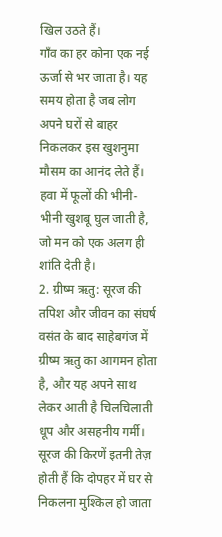खिल उठते हैं।
गाँव का हर कोना एक नई ऊर्जा से भर जाता है। यह समय होता है जब लोग अपने घरों से बाहर निकलकर इस खुशनुमा मौसम का आनंद लेते हैं। हवा में फूलों की भीनी-भीनी खुशबू घुल जाती है, जो मन को एक अलग ही शांति देती है।
2. ग्रीष्म ऋतु: सूरज की तपिश और जीवन का संघर्ष
वसंत के बाद साहेबगंज में ग्रीष्म ऋतु का आगमन होता है, और यह अपने साथ लेकर आती है चिलचिलाती धूप और असहनीय गर्मी। सूरज की किरणें इतनी तेज़ होती हैं कि दोपहर में घर से निकलना मुश्किल हो जाता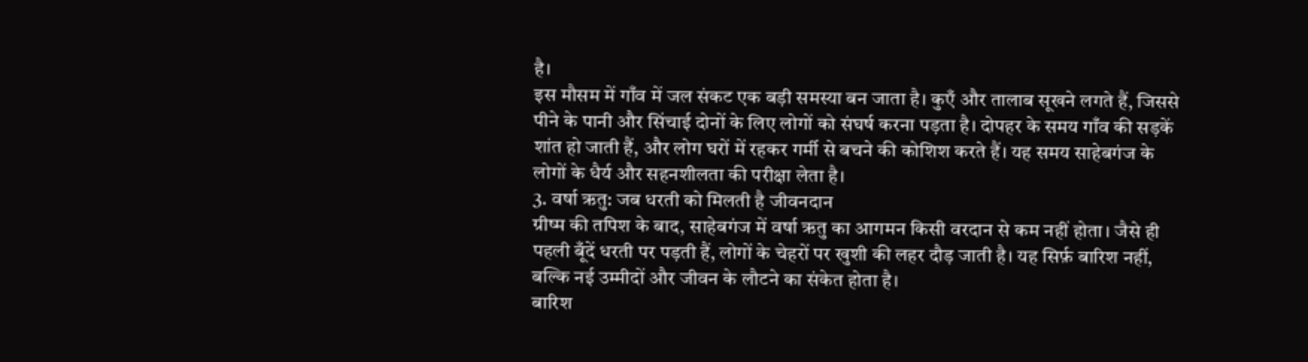है।
इस मौसम में गाँव में जल संकट एक बड़ी समस्या बन जाता है। कुएँ और तालाब सूखने लगते हैं, जिससे पीने के पानी और सिंचाई दोनों के लिए लोगों को संघर्ष करना पड़ता है। दोपहर के समय गाँव की सड़कें शांत हो जाती हैं, और लोग घरों में रहकर गर्मी से बचने की कोशिश करते हैं। यह समय साहेबगंज के लोगों के धैर्य और सहनशीलता की परीक्षा लेता है।
3. वर्षा ऋतु: जब धरती को मिलती है जीवनदान
ग्रीष्म की तपिश के बाद, साहेबगंज में वर्षा ऋतु का आगमन किसी वरदान से कम नहीं होता। जैसे ही पहली बूँदें धरती पर पड़ती हैं, लोगों के चेहरों पर खुशी की लहर दौड़ जाती है। यह सिर्फ़ बारिश नहीं, बल्कि नई उम्मीदों और जीवन के लौटने का संकेत होता है।
बारिश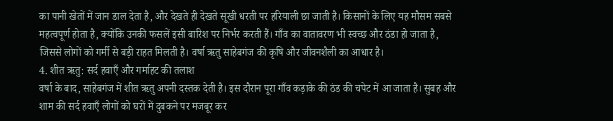का पानी खेतों में जान डाल देता है, और देखते ही देखते सूखी धरती पर हरियाली छा जाती है। किसानों के लिए यह मौसम सबसे महत्वपूर्ण होता है, क्योंकि उनकी फसलें इसी बारिश पर निर्भर करती हैं। गाँव का वातावरण भी स्वच्छ और ठंडा हो जाता है, जिससे लोगों को गर्मी से बड़ी राहत मिलती है। वर्षा ऋतु साहेबगंज की कृषि और जीवनशैली का आधार है।
4. शीत ऋतु: सर्द हवाएँ और गर्माहट की तलाश
वर्षा के बाद, साहेबगंज में शीत ऋतु अपनी दस्तक देती है। इस दौरान पूरा गाँव कड़ाके की ठंड की चपेट में आ जाता है। सुबह और शाम की सर्द हवाएँ लोगों को घरों में दुबकने पर मजबूर कर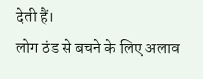देती हैं।
लोग ठंड से बचने के लिए अलाव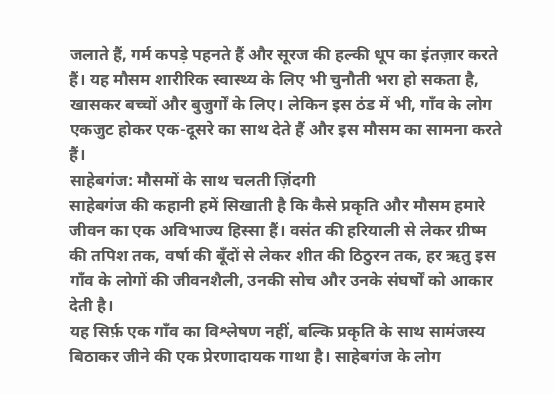जलाते हैं, गर्म कपड़े पहनते हैं और सूरज की हल्की धूप का इंतज़ार करते हैं। यह मौसम शारीरिक स्वास्थ्य के लिए भी चुनौती भरा हो सकता है, खासकर बच्चों और बुजुर्गों के लिए। लेकिन इस ठंड में भी, गाँव के लोग एकजुट होकर एक-दूसरे का साथ देते हैं और इस मौसम का सामना करते हैं।
साहेबगंज: मौसमों के साथ चलती ज़िंदगी
साहेबगंज की कहानी हमें सिखाती है कि कैसे प्रकृति और मौसम हमारे जीवन का एक अविभाज्य हिस्सा हैं। वसंत की हरियाली से लेकर ग्रीष्म की तपिश तक, वर्षा की बूँदों से लेकर शीत की ठिठुरन तक, हर ऋतु इस गाँव के लोगों की जीवनशैली, उनकी सोच और उनके संघर्षों को आकार देती है।
यह सिर्फ़ एक गाँव का विश्लेषण नहीं, बल्कि प्रकृति के साथ सामंजस्य बिठाकर जीने की एक प्रेरणादायक गाथा है। साहेबगंज के लोग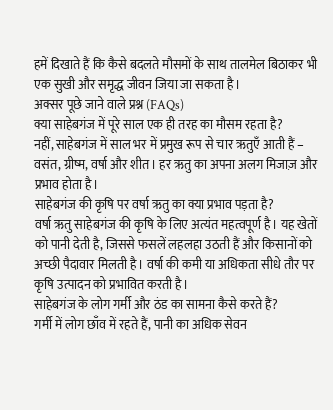हमें दिखाते हैं कि कैसे बदलते मौसमों के साथ तालमेल बिठाकर भी एक सुखी और समृद्ध जीवन जिया जा सकता है।
अक्सर पूछे जाने वाले प्रश्न (FAQs)
क्या साहेबगंज में पूरे साल एक ही तरह का मौसम रहता है?
नहीं, साहेबगंज में साल भर में प्रमुख रूप से चार ऋतुएँ आती हैं – वसंत, ग्रीष्म, वर्षा और शीत। हर ऋतु का अपना अलग मिजाज़ और प्रभाव होता है।
साहेबगंज की कृषि पर वर्षा ऋतु का क्या प्रभाव पड़ता है?
वर्षा ऋतु साहेबगंज की कृषि के लिए अत्यंत महत्वपूर्ण है। यह खेतों को पानी देती है, जिससे फसलें लहलहा उठती हैं और किसानों को अच्छी पैदावार मिलती है। वर्षा की कमी या अधिकता सीधे तौर पर कृषि उत्पादन को प्रभावित करती है।
साहेबगंज के लोग गर्मी और ठंड का सामना कैसे करते हैं?
गर्मी में लोग छाँव में रहते हैं, पानी का अधिक सेवन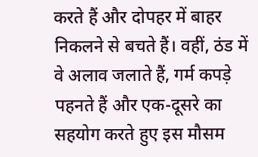करते हैं और दोपहर में बाहर निकलने से बचते हैं। वहीं, ठंड में वे अलाव जलाते हैं, गर्म कपड़े पहनते हैं और एक-दूसरे का सहयोग करते हुए इस मौसम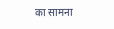का सामना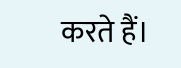करते हैं।